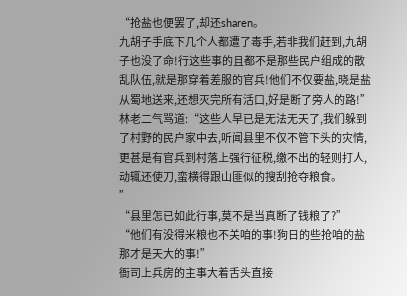“抢盐也便罢了,却还sharen。
九胡子手底下几个人都遭了毒手,若非我们赶到,九胡子也没了命!行这些事的且都不是那些民户组成的散乱队伍,就是那穿着差服的官兵!他们不仅要盐,晓是盐从蜀地送来,还想灭完所有活口,好是断了旁人的路!”
林老二气骂道:“这些人早已是无法无天了,我们躲到了村野的民户家中去,听闻县里不仅不管下头的灾情,更甚是有官兵到村落上强行征税,缴不出的轻则打人,动辄还使刀,蛮横得跟山匪似的搜刮抢夺粮食。
”
“县里怎已如此行事,莫不是当真断了钱粮了?”
“他们有没得米粮也不关咱的事!狗日的些抢咱的盐那才是天大的事!”
衙司上兵房的主事大着舌头直接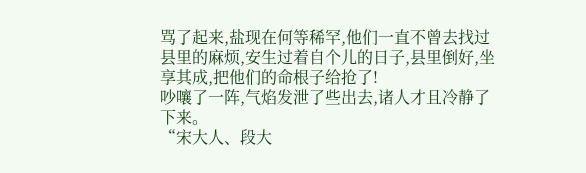骂了起来,盐现在何等稀罕,他们一直不曾去找过县里的麻烦,安生过着自个儿的日子,县里倒好,坐享其成,把他们的命根子给抢了!
吵嚷了一阵,气焰发泄了些出去,诸人才且冷静了下来。
“宋大人、段大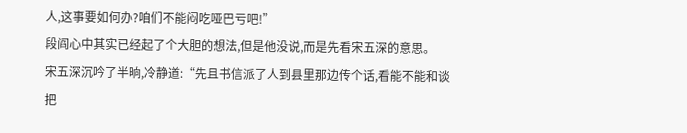人,这事要如何办?咱们不能闷吃哑巴亏吧!”
段阎心中其实已经起了个大胆的想法,但是他没说,而是先看宋五深的意思。
宋五深沉吟了半晌,冷静道:“先且书信派了人到县里那边传个话,看能不能和谈把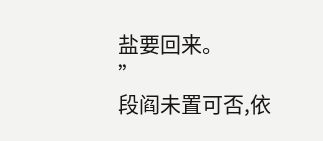盐要回来。
”
段阎未置可否,依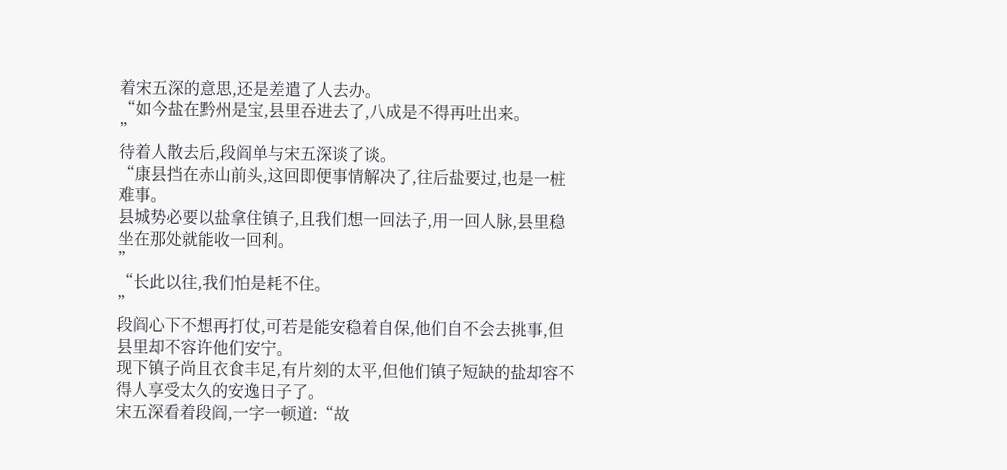着宋五深的意思,还是差遣了人去办。
“如今盐在黔州是宝,县里吞进去了,八成是不得再吐出来。
”
待着人散去后,段阎单与宋五深谈了谈。
“康县挡在赤山前头,这回即便事情解决了,往后盐要过,也是一桩难事。
县城势必要以盐拿住镇子,且我们想一回法子,用一回人脉,县里稳坐在那处就能收一回利。
”
“长此以往,我们怕是耗不住。
”
段阎心下不想再打仗,可若是能安稳着自保,他们自不会去挑事,但县里却不容许他们安宁。
现下镇子尚且衣食丰足,有片刻的太平,但他们镇子短缺的盐却容不得人享受太久的安逸日子了。
宋五深看着段阎,一字一顿道:“故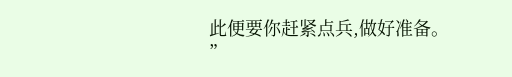此便要你赶紧点兵,做好准备。
”